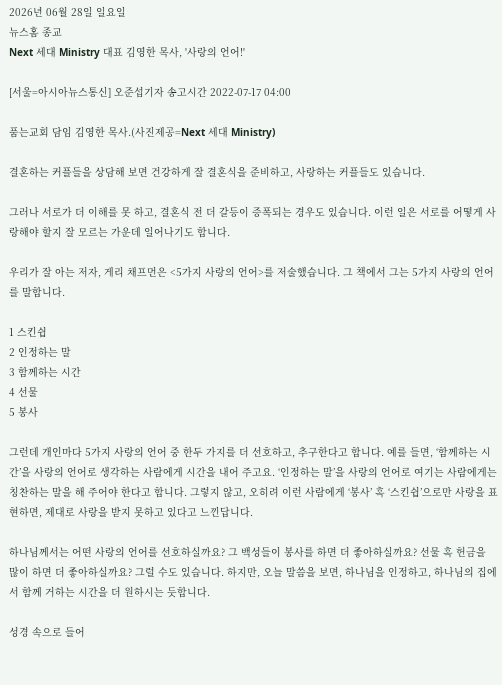2026년 06월 28일 일요일
뉴스홈 종교
Next 세대 Ministry 대표 김영한 목사, '사랑의 언어!'

[서울=아시아뉴스통신] 오준섭기자 송고시간 2022-07-17 04:00

품는교회 담임 김영한 목사.(사진제공=Next 세대 Ministry)

결혼하는 커플들을 상담해 보면 건강하게 잘 결혼식을 준비하고, 사랑하는 커플들도 있습니다.

그러나 서로가 더 이해를 못 하고, 결혼식 전 더 갈등이 증폭되는 경우도 있습니다. 이런 일은 서로를 어떻게 사랑해야 할지 잘 모르는 가운데 일어나기도 합니다.

우리가 잘 아는 저자, 게리 채프먼은 <5가지 사랑의 언어>를 저술했습니다. 그 책에서 그는 5가지 사랑의 언어를 말합니다.

1 스킨쉽
2 인정하는 말
3 함께하는 시간
4 선물
5 봉사

그런데 개인마다 5가지 사랑의 언어 중 한두 가지를 더 선호하고, 추구한다고 합니다. 예를 들면, ‘함께하는 시간’을 사랑의 언어로 생각하는 사람에게 시간을 내어 주고요. ‘인정하는 말’을 사랑의 언어로 여기는 사람에게는 칭찬하는 말을 해 주어야 한다고 합니다. 그렇지 않고, 오히려 이런 사람에게 ‘봉사’ 혹 ‘스킨쉽’으로만 사랑을 표현하면, 제대로 사랑을 받지 못하고 있다고 느낀답니다.

하나님께서는 어떤 사랑의 언어를 선호하실까요? 그 백성들이 봉사를 하면 더 좋아하실까요? 선물 혹 헌금을 많이 하면 더 좋아하실까요? 그럴 수도 있습니다. 하지만, 오늘 말씀을 보면, 하나님을 인정하고, 하나님의 집에서 함께 거하는 시간을 더 원하시는 듯합니다.

성경 속으로 들어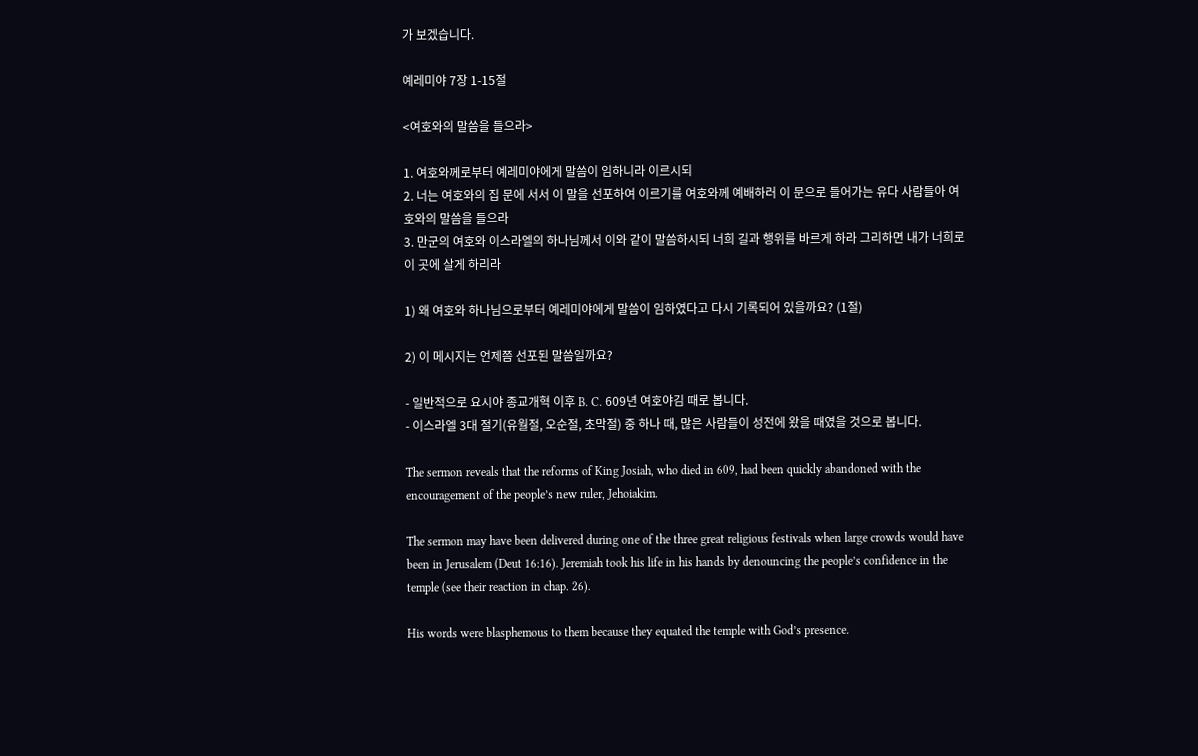가 보겠습니다.

예레미야 7장 1-15절

<여호와의 말씀을 들으라>

1. 여호와께로부터 예레미야에게 말씀이 임하니라 이르시되
2. 너는 여호와의 집 문에 서서 이 말을 선포하여 이르기를 여호와께 예배하러 이 문으로 들어가는 유다 사람들아 여호와의 말씀을 들으라
3. 만군의 여호와 이스라엘의 하나님께서 이와 같이 말씀하시되 너희 길과 행위를 바르게 하라 그리하면 내가 너희로 이 곳에 살게 하리라

1) 왜 여호와 하나님으로부터 예레미야에게 말씀이 임하였다고 다시 기록되어 있을까요? (1절)

2) 이 메시지는 언제쯤 선포된 말씀일까요?

- 일반적으로 요시야 종교개혁 이후 B. C. 609년 여호야김 때로 봅니다.
- 이스라엘 3대 절기(유월절, 오순절, 초막절) 중 하나 때, 많은 사람들이 성전에 왔을 때였을 것으로 봅니다.

The sermon reveals that the reforms of King Josiah, who died in 609, had been quickly abandoned with the encouragement of the people’s new ruler, Jehoiakim.

The sermon may have been delivered during one of the three great religious festivals when large crowds would have been in Jerusalem (Deut 16:16). Jeremiah took his life in his hands by denouncing the people’s confidence in the temple (see their reaction in chap. 26).

His words were blasphemous to them because they equated the temple with God’s presence.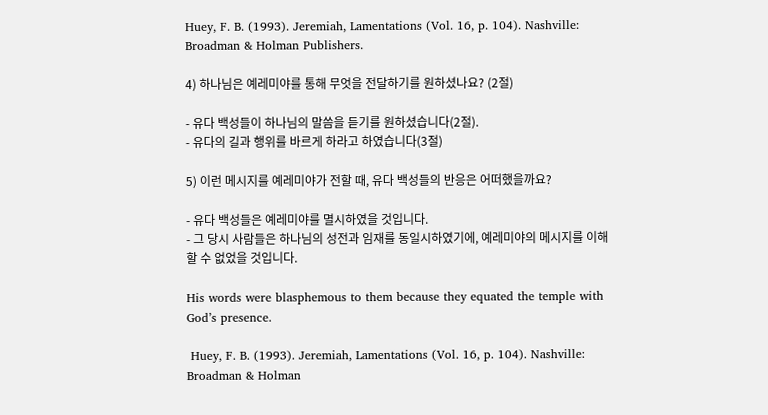Huey, F. B. (1993). Jeremiah, Lamentations (Vol. 16, p. 104). Nashville: Broadman & Holman Publishers.

4) 하나님은 예레미야를 통해 무엇을 전달하기를 원하셨나요? (2절)

- 유다 백성들이 하나님의 말씀을 듣기를 원하셨습니다(2절).
- 유다의 길과 행위를 바르게 하라고 하였습니다(3절)

5) 이런 메시지를 예레미야가 전할 때, 유다 백성들의 반응은 어떠했을까요?

- 유다 백성들은 예레미야를 멸시하였을 것입니다.
- 그 당시 사람들은 하나님의 성전과 임재를 동일시하였기에, 예레미야의 메시지를 이해할 수 없었을 것입니다.

His words were blasphemous to them because they equated the temple with God’s presence.

 Huey, F. B. (1993). Jeremiah, Lamentations (Vol. 16, p. 104). Nashville: Broadman & Holman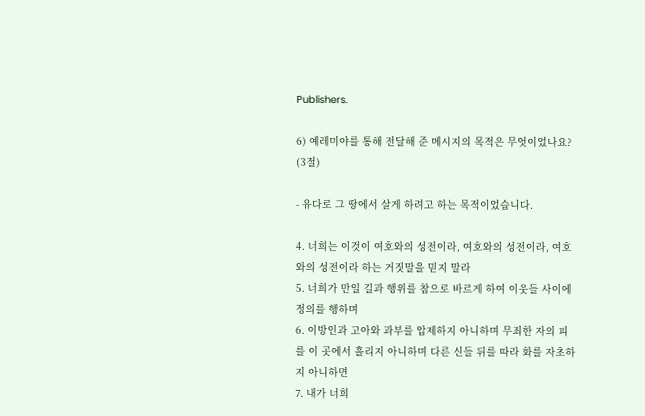Publishers.

6) 예레미야를 통해 전달해 준 메시지의 목적은 무엇이었나요? (3절)

- 유다로 그 땅에서 살게 하려고 하는 목적이었습니다.

4. 너희는 이것이 여호와의 성전이라, 여호와의 성전이라, 여호와의 성전이라 하는 거짓말을 믿지 말라
5. 너희가 만일 길과 행위를 참으로 바르게 하여 이웃들 사이에 정의를 행하며
6. 이방인과 고아와 과부를 압제하지 아니하며 무죄한 자의 피를 이 곳에서 흘리지 아니하며 다른 신들 뒤를 따라 화를 자초하지 아니하면
7. 내가 너희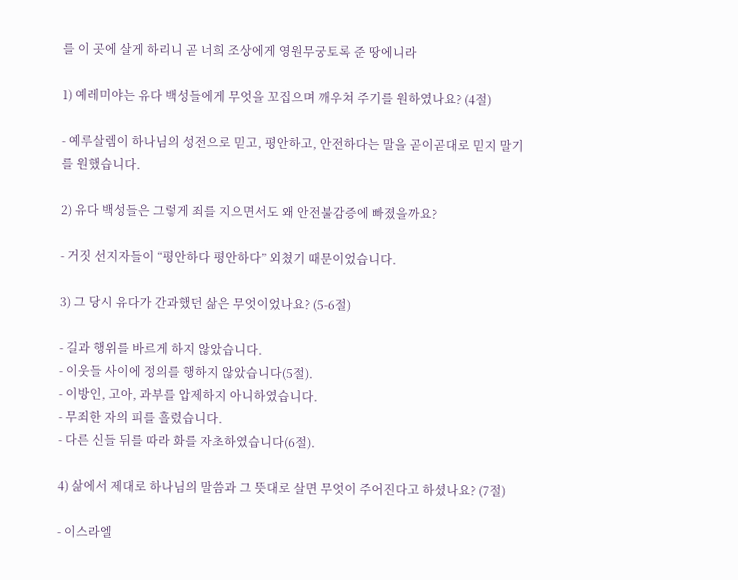를 이 곳에 살게 하리니 곧 너희 조상에게 영원무궁토록 준 땅에니라

1) 예레미야는 유다 백성들에게 무엇을 꼬집으며 깨우쳐 주기를 원하였나요? (4절)

- 예루살렘이 하나님의 성전으로 믿고, 평안하고, 안전하다는 말을 곧이곧대로 믿지 말기를 원했습니다.

2) 유다 백성들은 그렇게 죄를 지으면서도 왜 안전불감증에 빠졌을까요?

- 거짓 선지자들이 “평안하다 평안하다” 외쳤기 때문이었습니다.

3) 그 당시 유다가 간과했던 삶은 무엇이었나요? (5-6절)

- 길과 행위를 바르게 하지 않았습니다.
- 이웃들 사이에 정의를 행하지 않았습니다(5절).
- 이방인, 고아, 과부를 압제하지 아니하였습니다.
- 무죄한 자의 피를 흘렸습니다.
- 다른 신들 뒤를 따라 화를 자초하였습니다(6절).

4) 삶에서 제대로 하나님의 말씀과 그 뜻대로 살면 무엇이 주어진다고 하셨나요? (7절)

- 이스라엘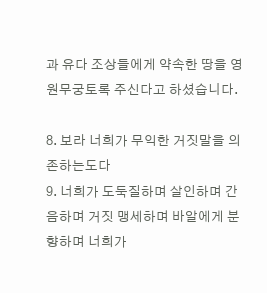과 유다 조상들에게 약속한 땅을 영원무궁토록 주신다고 하셨습니다.

8. 보라 너희가 무익한 거짓말을 의존하는도다
9. 너희가 도둑질하며 살인하며 간음하며 거짓 맹세하며 바알에게 분향하며 너희가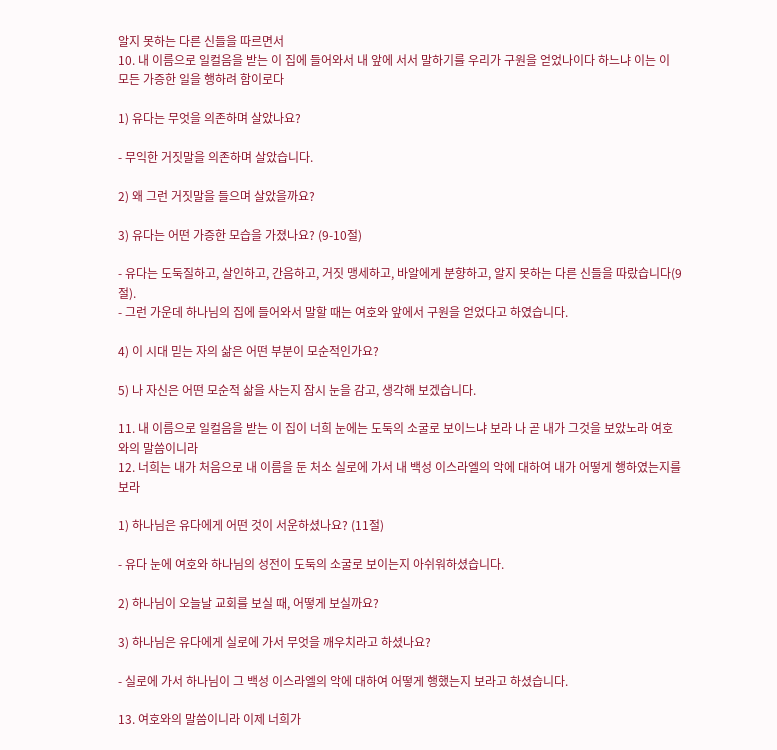알지 못하는 다른 신들을 따르면서
10. 내 이름으로 일컬음을 받는 이 집에 들어와서 내 앞에 서서 말하기를 우리가 구원을 얻었나이다 하느냐 이는 이 모든 가증한 일을 행하려 함이로다

1) 유다는 무엇을 의존하며 살았나요?

- 무익한 거짓말을 의존하며 살았습니다.

2) 왜 그런 거짓말을 들으며 살았을까요?

3) 유다는 어떤 가증한 모습을 가졌나요? (9-10절)

- 유다는 도둑질하고, 살인하고, 간음하고, 거짓 맹세하고, 바알에게 분향하고, 알지 못하는 다른 신들을 따랐습니다(9절).
- 그런 가운데 하나님의 집에 들어와서 말할 때는 여호와 앞에서 구원을 얻었다고 하였습니다.

4) 이 시대 믿는 자의 삶은 어떤 부분이 모순적인가요?

5) 나 자신은 어떤 모순적 삶을 사는지 잠시 눈을 감고, 생각해 보겠습니다.

11. 내 이름으로 일컬음을 받는 이 집이 너희 눈에는 도둑의 소굴로 보이느냐 보라 나 곧 내가 그것을 보았노라 여호와의 말씀이니라
12. 너희는 내가 처음으로 내 이름을 둔 처소 실로에 가서 내 백성 이스라엘의 악에 대하여 내가 어떻게 행하였는지를 보라

1) 하나님은 유다에게 어떤 것이 서운하셨나요? (11절)

- 유다 눈에 여호와 하나님의 성전이 도둑의 소굴로 보이는지 아쉬워하셨습니다.

2) 하나님이 오늘날 교회를 보실 때, 어떻게 보실까요?

3) 하나님은 유다에게 실로에 가서 무엇을 깨우치라고 하셨나요?

- 실로에 가서 하나님이 그 백성 이스라엘의 악에 대하여 어떻게 행했는지 보라고 하셨습니다.

13. 여호와의 말씀이니라 이제 너희가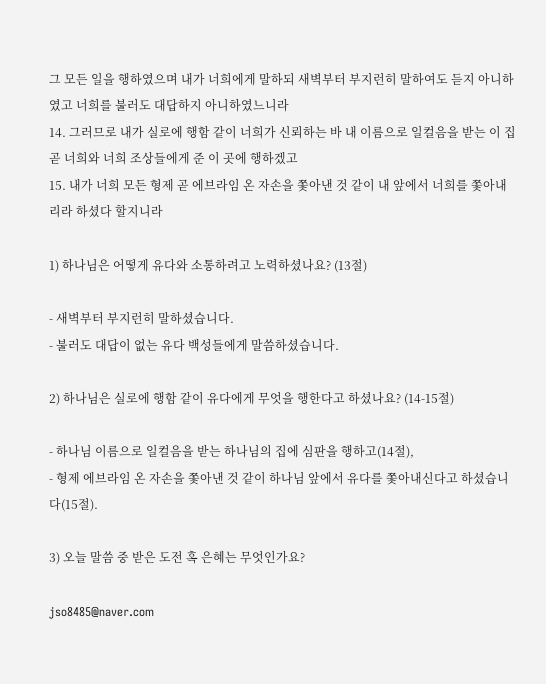그 모든 일을 행하였으며 내가 너희에게 말하되 새벽부터 부지런히 말하여도 듣지 아니하였고 너희를 불러도 대답하지 아니하였느니라
14. 그러므로 내가 실로에 행함 같이 너희가 신뢰하는 바 내 이름으로 일컬음을 받는 이 집 곧 너희와 너희 조상들에게 준 이 곳에 행하겠고
15. 내가 너희 모든 형제 곧 에브라임 온 자손을 쫓아낸 것 같이 내 앞에서 너희를 쫓아내리라 하셨다 할지니라

1) 하나님은 어떻게 유다와 소통하려고 노력하셨나요? (13절)

- 새벽부터 부지런히 말하셨습니다.
- 불러도 대답이 없는 유다 백성들에게 말씀하셨습니다.

2) 하나님은 실로에 행함 같이 유다에게 무엇을 행한다고 하셨나요? (14-15절)

- 하나님 이름으로 일컬음을 받는 하나님의 집에 심판을 행하고(14절),
- 형제 에브라임 온 자손을 쫓아낸 것 같이 하나님 앞에서 유다를 쫓아내신다고 하셨습니다(15절).

3) 오늘 말씀 중 받은 도전 혹 은혜는 무엇인가요?

jso8485@naver.com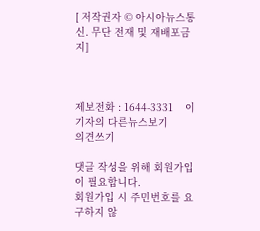[ 저작권자 © 아시아뉴스통신. 무단 전재 및 재배포금지]



제보전화 : 1644-3331    이기자의 다른뉴스보기
의견쓰기

댓글 작성을 위해 회원가입이 필요합니다.
회원가입 시 주민번호를 요구하지 않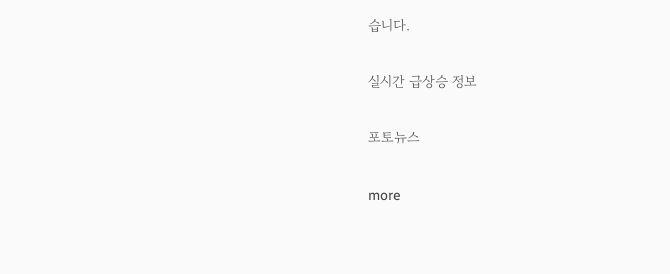습니다.

실시간 급상승 정보

포토뉴스

more